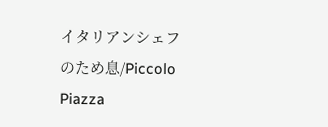イタリアンシェフのため息/Piccolo Piazza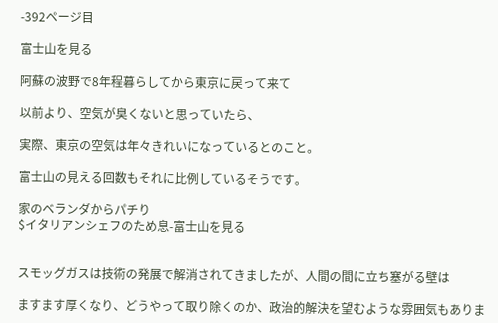-392ページ目

富士山を見る

阿蘇の波野で8年程暮らしてから東京に戻って来て

以前より、空気が臭くないと思っていたら、

実際、東京の空気は年々きれいになっているとのこと。

富士山の見える回数もそれに比例しているそうです。

家のベランダからパチり
$イタリアンシェフのため息-富士山を見る


スモッグガスは技術の発展で解消されてきましたが、人間の間に立ち塞がる壁は

ますます厚くなり、どうやって取り除くのか、政治的解決を望むような雰囲気もありま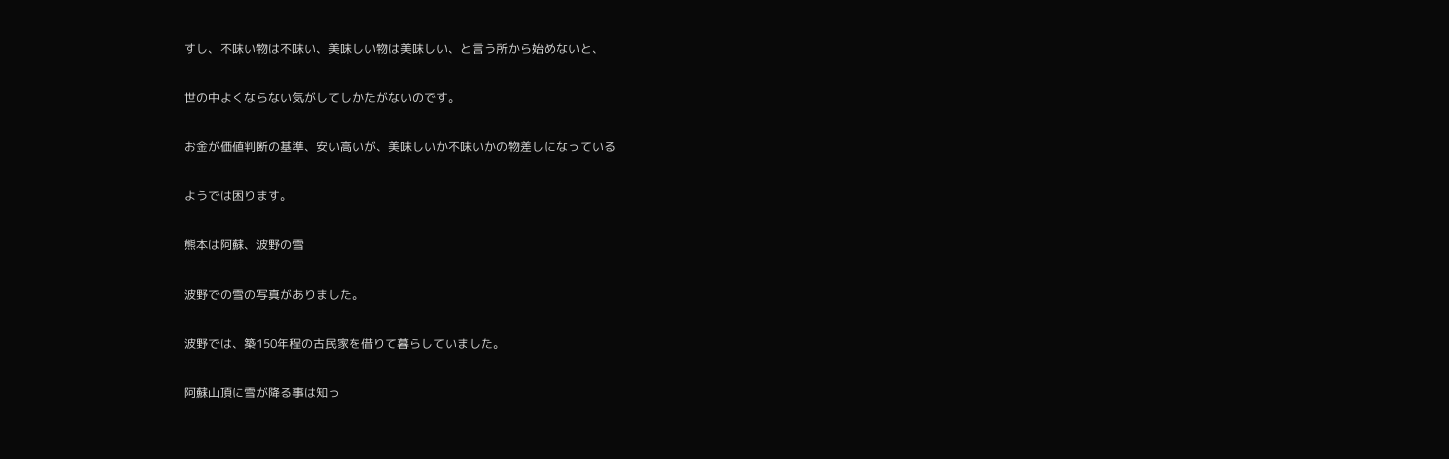すし、不味い物は不味い、美味しい物は美味しい、と言う所から始めないと、

世の中よくならない気がしてしかたがないのです。

お金が価値判断の基準、安い高いが、美味しいか不味いかの物差しになっている

ようでは困ります。

熊本は阿蘇、波野の雪

波野での雪の写真がありました。

波野では、築150年程の古民家を借りて暮らしていました。

阿蘇山頂に雪が降る事は知っ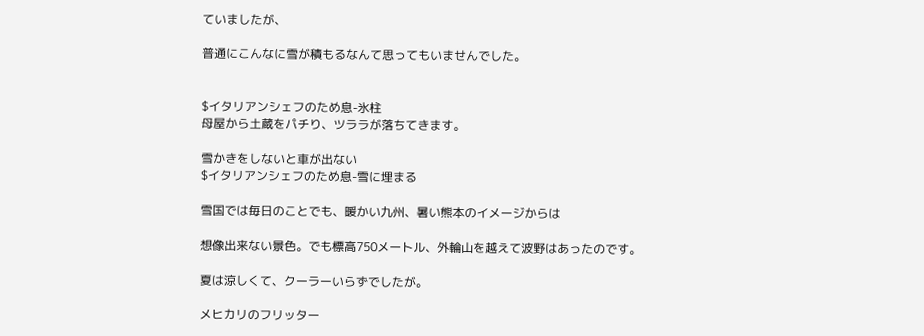ていましたが、

普通にこんなに雪が積もるなんて思ってもいませんでした。


$イタリアンシェフのため息-氷柱
母屋から土蔵をパチり、ツララが落ちてきます。

雪かきをしないと車が出ない
$イタリアンシェフのため息-雪に埋まる

雪国では毎日のことでも、暖かい九州、暑い熊本のイメージからは

想像出来ない景色。でも標高750メートル、外輪山を越えて波野はあったのです。

夏は涼しくて、クーラーいらずでしたが。

メヒカリのフリッター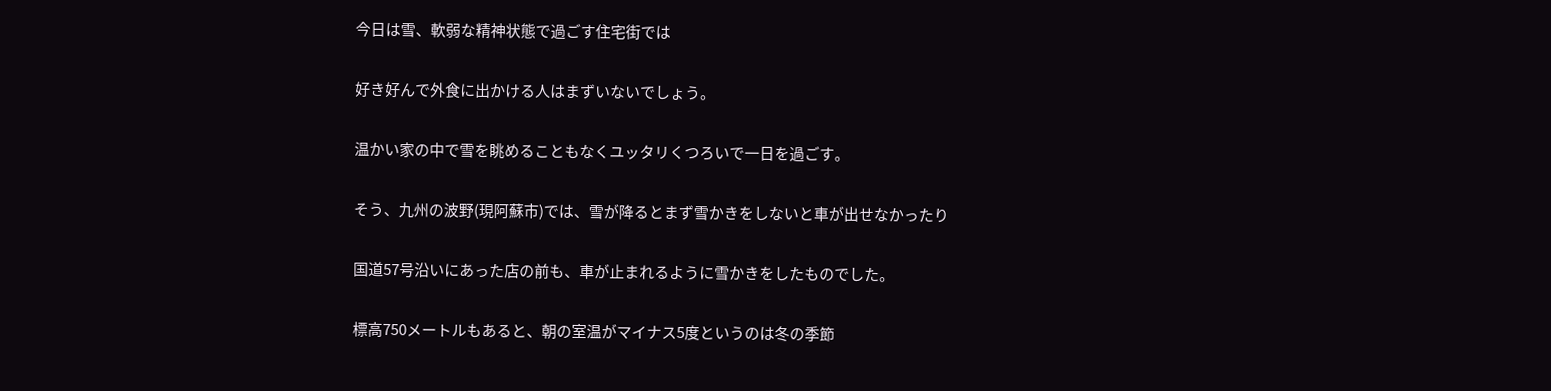今日は雪、軟弱な精神状態で過ごす住宅街では

好き好んで外食に出かける人はまずいないでしょう。

温かい家の中で雪を眺めることもなくユッタリくつろいで一日を過ごす。

そう、九州の波野(現阿蘇市)では、雪が降るとまず雪かきをしないと車が出せなかったり

国道57号沿いにあった店の前も、車が止まれるように雪かきをしたものでした。

標高750メートルもあると、朝の室温がマイナス5度というのは冬の季節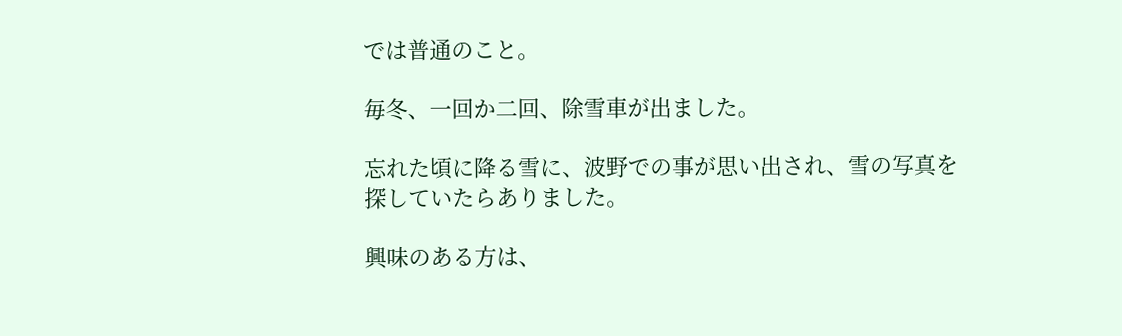では普通のこと。

毎冬、一回か二回、除雪車が出ました。

忘れた頃に降る雪に、波野での事が思い出され、雪の写真を探していたらありました。

興味のある方は、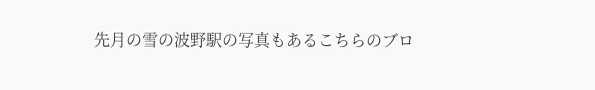先月の雪の波野駅の写真もあるこちらのブロ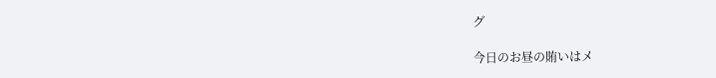グ

今日のお昼の賄いはメ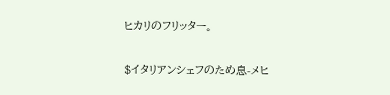ヒカリのフリッター。

$イタリアンシェフのため息-メヒ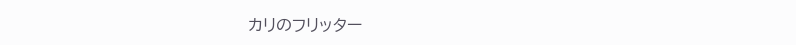カリのフリッター